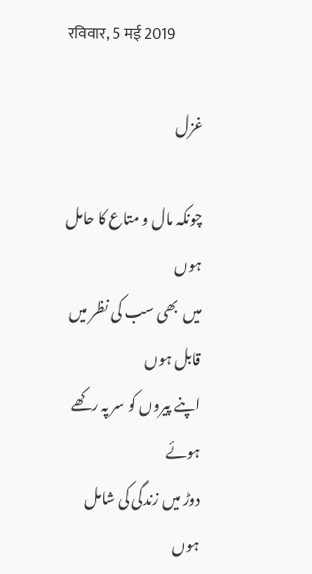रविवार, 5 मई 2019

غزل

چونکہ مال و متاع کا حامل ہوں
میں  بھی سب کی نظر میں قابل ہوں
اپنے پیروں کو سر پہ رکھے ہوئے
دوڑ میں زندگی کی شامل ہوں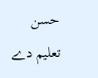حسن تعلیم دے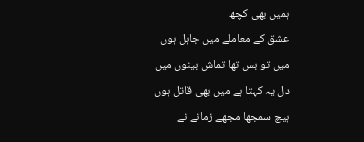ہمیں بھی کچھ
عشق کے معاملے میں جاہل ہوں
میں تو بس تھا تماش بینوں میں
دل یہ کہتا ہے میں بھی قاتل ہوں
ہیچ سمجھا مجھے زمانے نے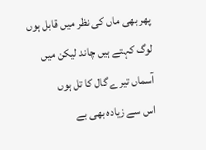پھر بھی ماں کی نظر میں قابل ہوں
لوگ کہتے ہیں چاند لیکن میں
آسماں تیرے گال کا تل ہوں
اس سے زیادہ بھی بے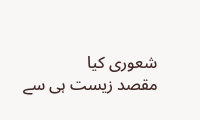شعوری کیا
مقصد زیست ہی سے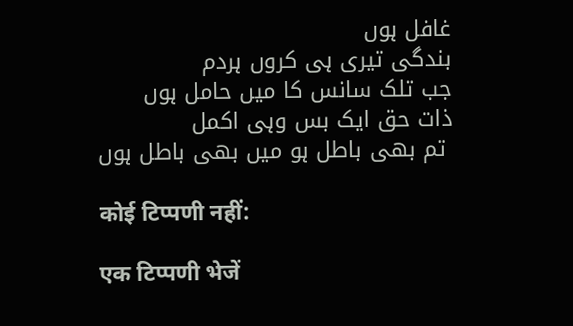غافل ہوں
بندگی تیری ہی کروں ہردم
جب تلک سانس کا میں حامل ہوں
ذات حق ایک بس وہی اکمل
 تم بھی باطل ہو میں بھی باطل ہوں

कोई टिप्पणी नहीं:

एक टिप्पणी भेजें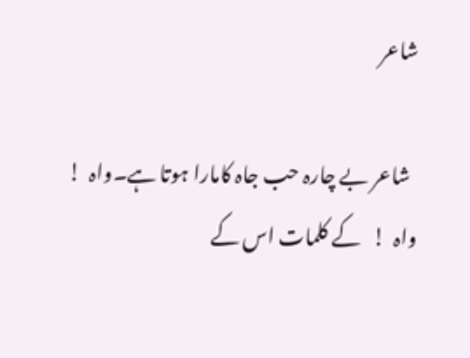شاعر

  شاعر بے چارہ حب جاہ کامارا ہوتا ہے۔واہ  !   واہ  !   کے کلمات اس کے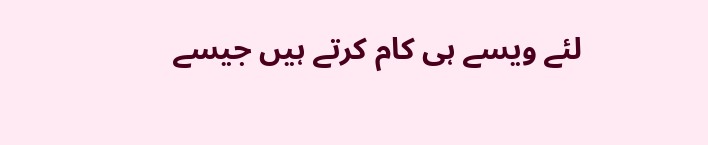لئے ویسے ہی کام کرتے ہیں جیسے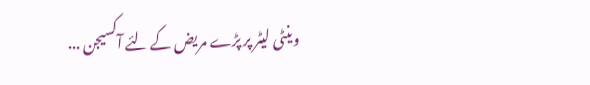وینٹی لیٹر پر پڑے مریض کے لئے آکسیجن ...